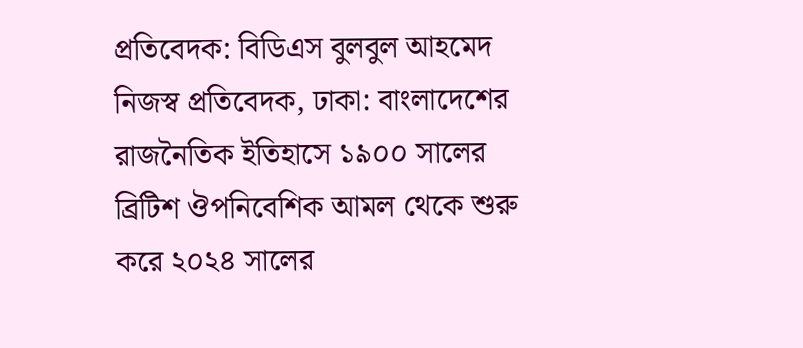প্রতিবেদক: বিডিএস বুলবুল আহমেদ
নিজস্ব প্রতিবেদক, ঢাকা: বাংলাদেশের রাজনৈতিক ইতিহাসে ১৯০০ সালের ব্রিটিশ ঔপনিবেশিক আমল থেকে শুরু করে ২০২৪ সালের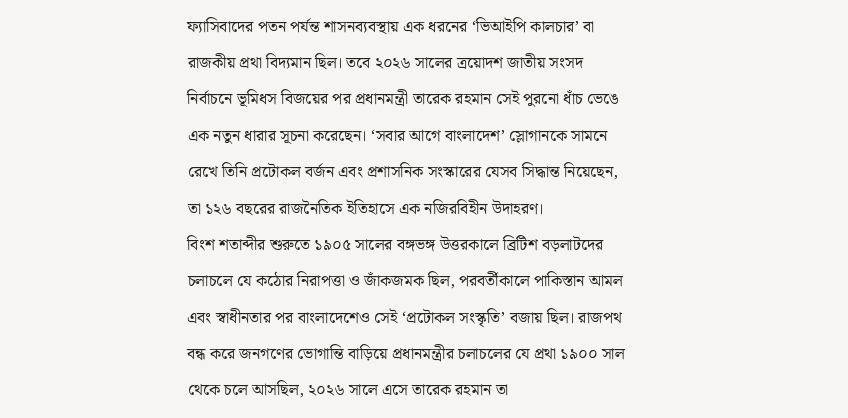ফ্যাসিবাদের পতন পর্যন্ত শাসনব্যবস্থায় এক ধরনের ‘ভিআইপি কালচার’ বা রাজকীয় প্রথা বিদ্যমান ছিল। তবে ২০২৬ সালের ত্রয়োদশ জাতীয় সংসদ নির্বাচনে ভূমিধস বিজয়ের পর প্রধানমন্ত্রী তারেক রহমান সেই পুরনো ধাঁচ ভেঙে এক নতুন ধারার সূচনা করেছেন। ‘সবার আগে বাংলাদেশ’ স্লোগানকে সামনে রেখে তিনি প্রটোকল বর্জন এবং প্রশাসনিক সংস্কারের যেসব সিদ্ধান্ত নিয়েছেন, তা ১২৬ বছরের রাজনৈতিক ইতিহাসে এক নজিরবিহীন উদাহরণ।
বিংশ শতাব্দীর শুরুতে ১৯০৫ সালের বঙ্গভঙ্গ উত্তরকালে ব্রিটিশ বড়লাটদের চলাচলে যে কঠোর নিরাপত্তা ও জাঁকজমক ছিল, পরবর্তীকালে পাকিস্তান আমল এবং স্বাধীনতার পর বাংলাদেশেও সেই ‘প্রটোকল সংস্কৃতি’ বজায় ছিল। রাজপথ বন্ধ করে জনগণের ভোগান্তি বাড়িয়ে প্রধানমন্ত্রীর চলাচলের যে প্রথা ১৯০০ সাল থেকে চলে আসছিল, ২০২৬ সালে এসে তারেক রহমান তা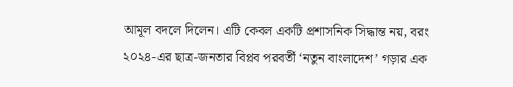আমূল বদলে দিলেন। এটি কেবল একটি প্রশাসনিক সিদ্ধান্ত নয়, বরং ২০২৪-এর ছাত্র-জনতার বিপ্লব পরবর্তী ‘নতুন বাংলাদেশ’ গড়ার এক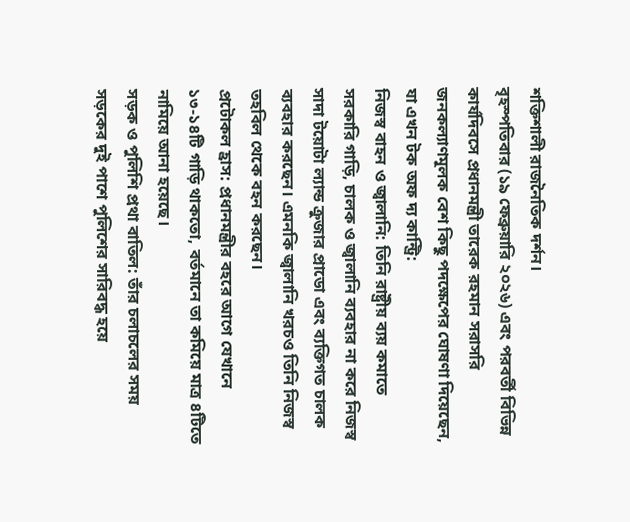শক্তিশালী রাজনৈতিক দর্শন।
বৃহস্পতিবার (১৯ ফেব্রুয়ারি ২০২৬) এবং পরবর্তী বিভিন্ন কার্যদিবসে প্রধানমন্ত্রী তারেক রহমান সরাসরি জনকল্যাণমূলক বেশ কিছু পদক্ষেপের ঘোষণা দিয়েছেন, যা এখন টক অফ দ্য কান্ট্রি:
নিজস্ব বাহন ও জ্বালানি: তিনি রাষ্ট্রীয় ব্যয় কমাতে সরকারি গাড়ি, চালক ও জ্বালানি ব্যবহার না করে নিজস্ব সাদা টয়োটা ল্যান্ড ক্রুজার প্রাডো এবং ব্যক্তিগত চালক ব্যবহার করছেন। এমনকি জ্বালানি খরচও তিনি নিজস্ব তহবিল থেকে বহন করছেন।
প্রটোকল হ্রাস: প্রধানমন্ত্রীর বহরে আগে যেখানে ১৩-১৪টি গাড়ি থাকতো, বর্তমানে তা কমিয়ে মাত্র ৪টিতে নামিয়ে আনা হয়েছে।
সড়ক ও পুলিশি প্রথা বাতিল: তাঁর চলাচলের সময় সড়কের দুই পাশে পুলিশের সারিবদ্ধ হয়ে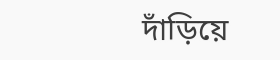দাঁড়িয়ে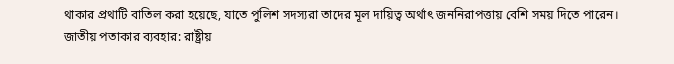থাকার প্রথাটি বাতিল করা হয়েছে, যাতে পুলিশ সদস্যরা তাদের মূল দায়িত্ব অর্থাৎ জননিরাপত্তায় বেশি সময় দিতে পারেন।
জাতীয় পতাকার ব্যবহার: রাষ্ট্রীয়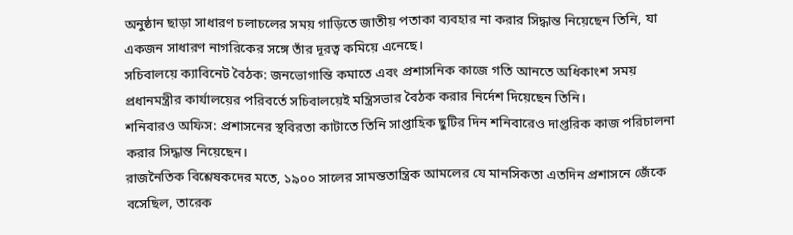অনুষ্ঠান ছাড়া সাধারণ চলাচলের সময় গাড়িতে জাতীয় পতাকা ব্যবহার না করার সিদ্ধান্ত নিয়েছেন তিনি, যা একজন সাধারণ নাগরিকের সঙ্গে তাঁর দূরত্ব কমিয়ে এনেছে।
সচিবালয়ে ক্যাবিনেট বৈঠক: জনভোগান্তি কমাতে এবং প্রশাসনিক কাজে গতি আনতে অধিকাংশ সময় প্রধানমন্ত্রীর কার্যালয়ের পরিবর্তে সচিবালয়েই মন্ত্রিসভার বৈঠক করার নির্দেশ দিয়েছেন তিনি।
শনিবারও অফিস: প্রশাসনের স্থবিরতা কাটাতে তিনি সাপ্তাহিক ছুটির দিন শনিবারেও দাপ্তরিক কাজ পরিচালনা করার সিদ্ধান্ত নিয়েছেন।
রাজনৈতিক বিশ্লেষকদের মতে, ১৯০০ সালের সামন্ততান্ত্রিক আমলের যে মানসিকতা এতদিন প্রশাসনে জেঁকে বসেছিল, তারেক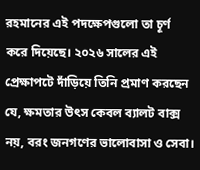রহমানের এই পদক্ষেপগুলো তা চূর্ণ করে দিয়েছে। ২০২৬ সালের এই প্রেক্ষাপটে দাঁড়িয়ে তিনি প্রমাণ করছেন যে, ক্ষমতার উৎস কেবল ব্যালট বাক্স নয়, বরং জনগণের ভালোবাসা ও সেবা।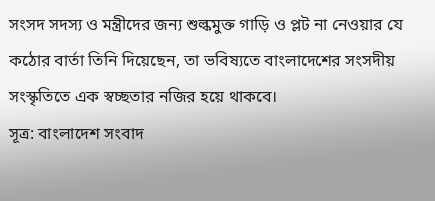সংসদ সদস্য ও মন্ত্রীদের জন্য শুল্কমুক্ত গাড়ি ও প্লট না নেওয়ার যে কঠোর বার্তা তিনি দিয়েছেন, তা ভবিষ্যতে বাংলাদেশের সংসদীয় সংস্কৃতিতে এক স্বচ্ছতার নজির হয়ে থাকবে।
সূত্র: বাংলাদেশ সংবাদ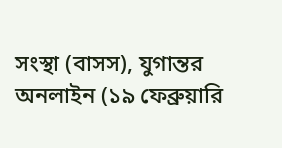সংস্থা (বাসস), যুগান্তর অনলাইন (১৯ ফেব্রুয়ারি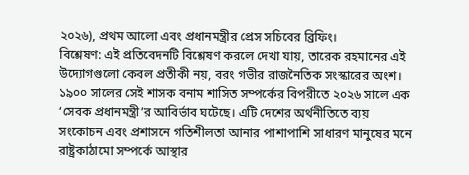২০২৬), প্রথম আলো এবং প্রধানমন্ত্রীর প্রেস সচিবের ব্রিফিং।
বিশ্লেষণ: এই প্রতিবেদনটি বিশ্লেষণ করলে দেখা যায়, তারেক রহমানের এই উদ্যোগগুলো কেবল প্রতীকী নয়, বরং গভীর রাজনৈতিক সংস্কারের অংশ। ১৯০০ সালের সেই শাসক বনাম শাসিত সম্পর্কের বিপরীতে ২০২৬ সালে এক ‘সেবক প্রধানমন্ত্রী’র আবির্ভাব ঘটেছে। এটি দেশের অর্থনীতিতে ব্যয় সংকোচন এবং প্রশাসনে গতিশীলতা আনার পাশাপাশি সাধারণ মানুষের মনে রাষ্ট্রকাঠামো সম্পর্কে আস্থার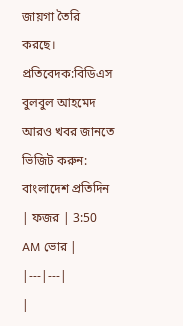জায়গা তৈরি করছে।
প্রতিবেদক:বিডিএস বুলবুল আহমেদ
আরও খবর জানতে ভিজিট করুন: বাংলাদেশ প্রতিদিন
| ফজর | 3:50 AM ভোর |
|---|---|
|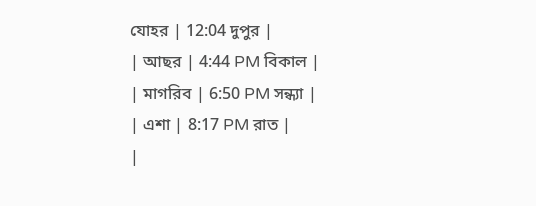যোহর | 12:04 দুপুর |
| আছর | 4:44 PM বিকাল |
| মাগরিব | 6:50 PM সন্ধ্যা |
| এশা | 8:17 PM রাত |
|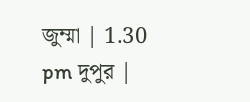জুম্মা | 1.30 pm দুপুর |